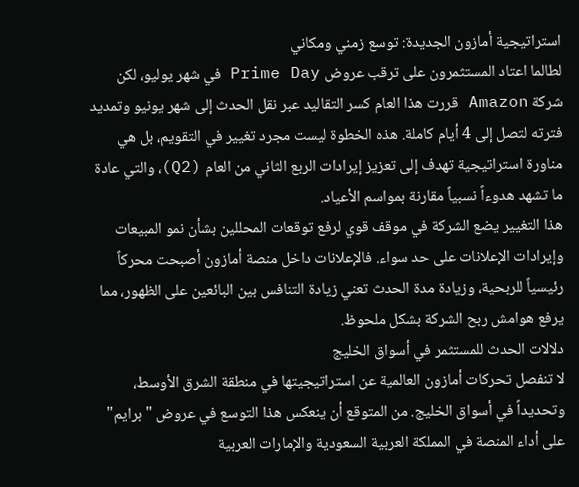استراتيجية أمازون الجديدة: توسع زمني ومكاني
لطالما اعتاد المستثمرون على ترقب عروض Prime Day في شهر يوليو، لكن شركة Amazon قررت هذا العام كسر التقاليد عبر نقل الحدث إلى شهر يونيو وتمديد فترته لتصل إلى 4 أيام كاملة. هذه الخطوة ليست مجرد تغيير في التقويم، بل هي مناورة استراتيجية تهدف إلى تعزيز إيرادات الربع الثاني من العام (Q2)، والتي عادة ما تشهد هدوءاً نسبياً مقارنة بمواسم الأعياد.
هذا التغيير يضع الشركة في موقف قوي لرفع توقعات المحللين بشأن نمو المبيعات وإيرادات الإعلانات على حد سواء. فالإعلانات داخل منصة أمازون أصبحت محركاً رئيسياً للربحية، وزيادة مدة الحدث تعني زيادة التنافس بين البائعين على الظهور، مما يرفع هوامش ربح الشركة بشكل ملحوظ.
دلالات الحدث للمستثمر في أسواق الخليج
لا تنفصل تحركات أمازون العالمية عن استراتيجيتها في منطقة الشرق الأوسط، وتحديداً في أسواق الخليج. من المتوقع أن ينعكس هذا التوسع في عروض "برايم" على أداء المنصة في المملكة العربية السعودية والإمارات العربية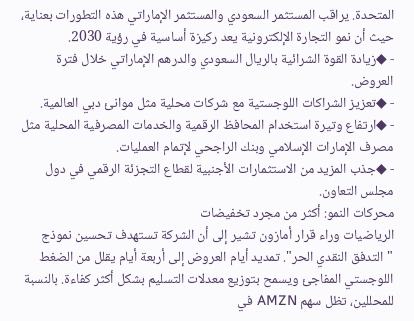المتحدة. يراقب المستثمر السعودي والمستثمر الإماراتي هذه التطورات بعناية، حيث أن نمو التجارة الإلكترونية يعد ركيزة أساسية في رؤية 2030.
- ◆زيادة القوة الشرائية بالريال السعودي والدرهم الإماراتي خلال فترة العروض.
- ◆تعزيز الشراكات اللوجستية مع شركات محلية مثل موانئ دبي العالمية.
- ◆ارتفاع وتيرة استخدام المحافظ الرقمية والخدمات المصرفية المحلية مثل مصرف الإمارات الإسلامي وبنك الراجحي لإتمام العمليات.
- ◆جذب المزيد من الاستثمارات الأجنبية لقطاع التجزئة الرقمي في دول مجلس التعاون.
محركات النمو: أكثر من مجرد تخفيضات
الرياضيات وراء قرار أمازون تشير إلى أن الشركة تستهدف تحسين نموذج "التدفق النقدي الحر". تمديد أيام العروض إلى أربعة أيام يقلل من الضغط اللوجستي المفاجئ ويسمح بتوزيع معدلات التسليم بشكل أكثر كفاءة. بالنسبة للمحللين، تظل سهم AMZN في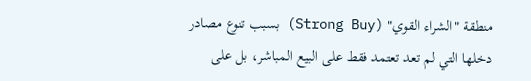منطقة "الشراء القوي" (Strong Buy) بسبب تنوع مصادر دخلها التي لم تعد تعتمد فقط على البيع المباشر، بل على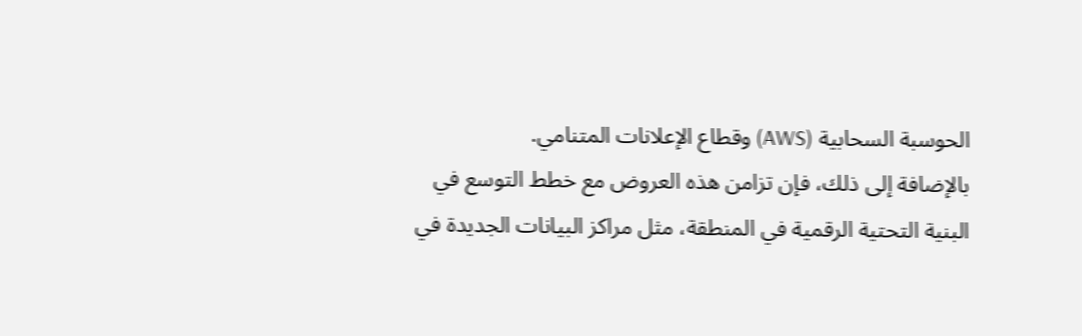الحوسبة السحابية (AWS) وقطاع الإعلانات المتنامي.
بالإضافة إلى ذلك، فإن تزامن هذه العروض مع خطط التوسع في البنية التحتية الرقمية في المنطقة، مثل مراكز البيانات الجديدة في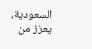السعودية، يعزز من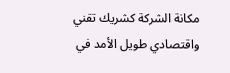مكانة الشركة كشريك تقني واقتصادي طويل الأمد في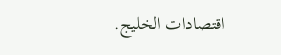اقتصادات الخليج.